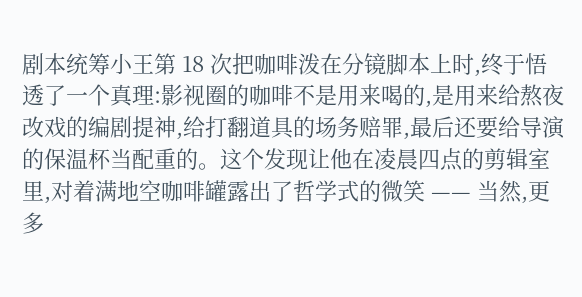剧本统筹小王第 18 次把咖啡泼在分镜脚本上时,终于悟透了一个真理:影视圈的咖啡不是用来喝的,是用来给熬夜改戏的编剧提神,给打翻道具的场务赔罪,最后还要给导演的保温杯当配重的。这个发现让他在凌晨四点的剪辑室里,对着满地空咖啡罐露出了哲学式的微笑 —— 当然,更多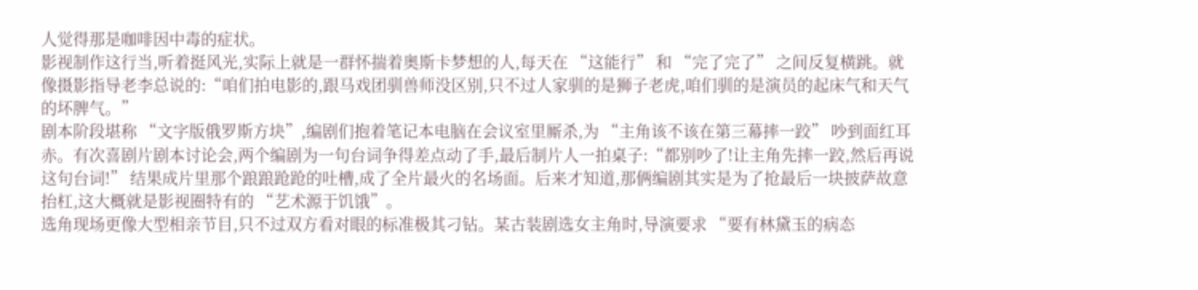人觉得那是咖啡因中毒的症状。
影视制作这行当,听着挺风光,实际上就是一群怀揣着奥斯卡梦想的人,每天在 “这能行” 和 “完了完了” 之间反复横跳。就像摄影指导老李总说的:“咱们拍电影的,跟马戏团驯兽师没区别,只不过人家驯的是狮子老虎,咱们驯的是演员的起床气和天气的坏脾气。”
剧本阶段堪称 “文字版俄罗斯方块”,编剧们抱着笔记本电脑在会议室里厮杀,为 “主角该不该在第三幕摔一跤” 吵到面红耳赤。有次喜剧片剧本讨论会,两个编剧为一句台词争得差点动了手,最后制片人一拍桌子:“都别吵了!让主角先摔一跤,然后再说这句台词!” 结果成片里那个踉踉跄跄的吐槽,成了全片最火的名场面。后来才知道,那俩编剧其实是为了抢最后一块披萨故意抬杠,这大概就是影视圈特有的 “艺术源于饥饿”。
选角现场更像大型相亲节目,只不过双方看对眼的标准极其刁钻。某古装剧选女主角时,导演要求 “要有林黛玉的病态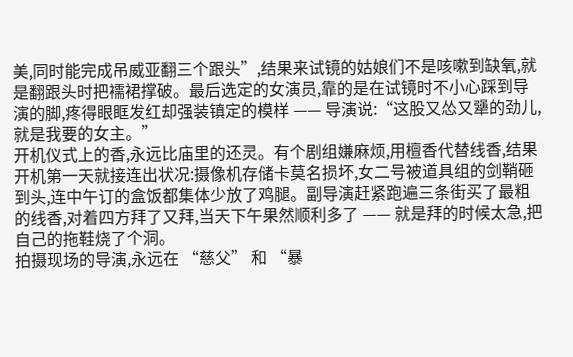美,同时能完成吊威亚翻三个跟头”,结果来试镜的姑娘们不是咳嗽到缺氧,就是翻跟头时把襦裙撑破。最后选定的女演员,靠的是在试镜时不小心踩到导演的脚,疼得眼眶发红却强装镇定的模样 —— 导演说:“这股又怂又犟的劲儿,就是我要的女主。”
开机仪式上的香,永远比庙里的还灵。有个剧组嫌麻烦,用檀香代替线香,结果开机第一天就接连出状况:摄像机存储卡莫名损坏,女二号被道具组的剑鞘砸到头,连中午订的盒饭都集体少放了鸡腿。副导演赶紧跑遍三条街买了最粗的线香,对着四方拜了又拜,当天下午果然顺利多了 —— 就是拜的时候太急,把自己的拖鞋烧了个洞。
拍摄现场的导演,永远在 “慈父” 和 “暴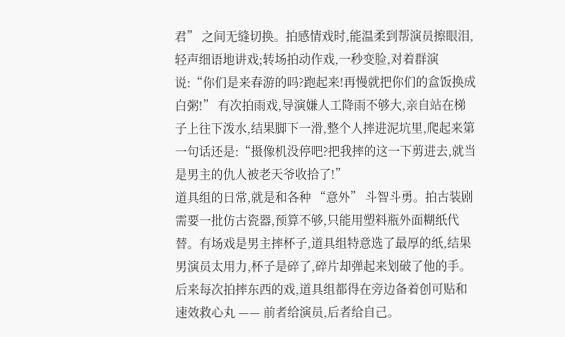君” 之间无缝切换。拍感情戏时,能温柔到帮演员擦眼泪,轻声细语地讲戏;转场拍动作戏,一秒变脸,对着群演说:“你们是来春游的吗?跑起来!再慢就把你们的盒饭换成白粥!” 有次拍雨戏,导演嫌人工降雨不够大,亲自站在梯子上往下泼水,结果脚下一滑,整个人摔进泥坑里,爬起来第一句话还是:“摄像机没停吧?把我摔的这一下剪进去,就当是男主的仇人被老天爷收拾了!”
道具组的日常,就是和各种 “意外” 斗智斗勇。拍古装剧需要一批仿古瓷器,预算不够,只能用塑料瓶外面糊纸代替。有场戏是男主摔杯子,道具组特意选了最厚的纸,结果男演员太用力,杯子是碎了,碎片却弹起来划破了他的手。后来每次拍摔东西的戏,道具组都得在旁边备着创可贴和速效救心丸 —— 前者给演员,后者给自己。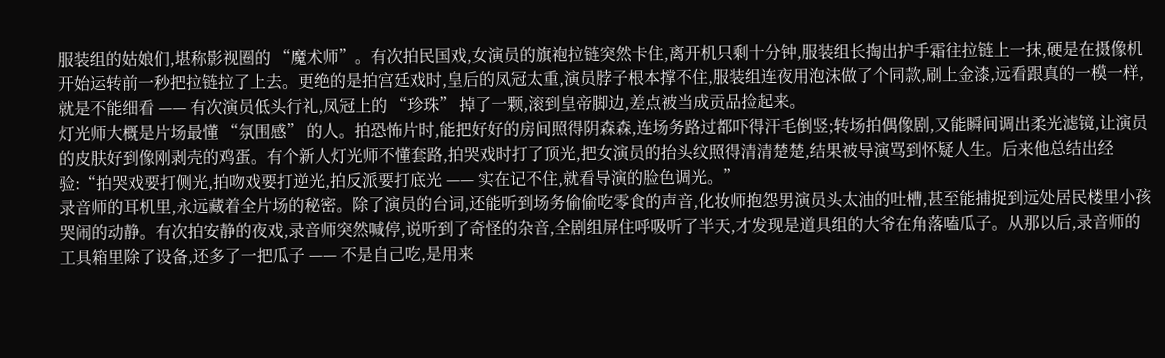服装组的姑娘们,堪称影视圈的 “魔术师”。有次拍民国戏,女演员的旗袍拉链突然卡住,离开机只剩十分钟,服装组长掏出护手霜往拉链上一抹,硬是在摄像机开始运转前一秒把拉链拉了上去。更绝的是拍宫廷戏时,皇后的凤冠太重,演员脖子根本撑不住,服装组连夜用泡沫做了个同款,刷上金漆,远看跟真的一模一样,就是不能细看 —— 有次演员低头行礼,凤冠上的 “珍珠” 掉了一颗,滚到皇帝脚边,差点被当成贡品捡起来。
灯光师大概是片场最懂 “氛围感” 的人。拍恐怖片时,能把好好的房间照得阴森森,连场务路过都吓得汗毛倒竖;转场拍偶像剧,又能瞬间调出柔光滤镜,让演员的皮肤好到像刚剥壳的鸡蛋。有个新人灯光师不懂套路,拍哭戏时打了顶光,把女演员的抬头纹照得清清楚楚,结果被导演骂到怀疑人生。后来他总结出经验:“拍哭戏要打侧光,拍吻戏要打逆光,拍反派要打底光 —— 实在记不住,就看导演的脸色调光。”
录音师的耳机里,永远藏着全片场的秘密。除了演员的台词,还能听到场务偷偷吃零食的声音,化妆师抱怨男演员头太油的吐槽,甚至能捕捉到远处居民楼里小孩哭闹的动静。有次拍安静的夜戏,录音师突然喊停,说听到了奇怪的杂音,全剧组屏住呼吸听了半天,才发现是道具组的大爷在角落嗑瓜子。从那以后,录音师的工具箱里除了设备,还多了一把瓜子 —— 不是自己吃,是用来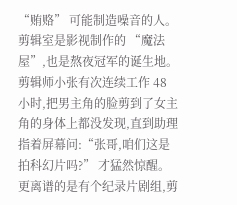“贿赂” 可能制造噪音的人。
剪辑室是影视制作的 “魔法屋”,也是熬夜冠军的诞生地。剪辑师小张有次连续工作 48 小时,把男主角的脸剪到了女主角的身体上都没发现,直到助理指着屏幕问:“张哥,咱们这是拍科幻片吗?” 才猛然惊醒。更离谱的是有个纪录片剧组,剪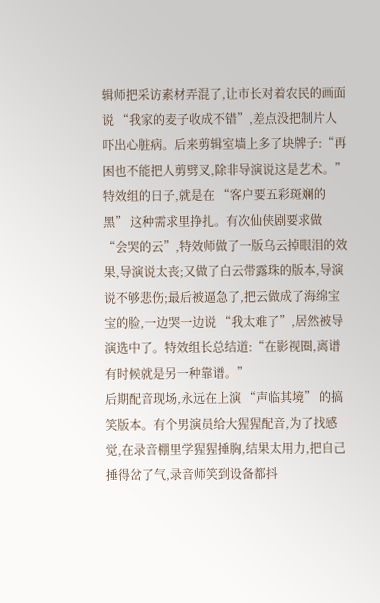辑师把采访素材弄混了,让市长对着农民的画面说 “我家的麦子收成不错”,差点没把制片人吓出心脏病。后来剪辑室墙上多了块牌子:“再困也不能把人剪劈叉,除非导演说这是艺术。”
特效组的日子,就是在 “客户要五彩斑斓的黑” 这种需求里挣扎。有次仙侠剧要求做 “会哭的云”,特效师做了一版乌云掉眼泪的效果,导演说太丧;又做了白云带露珠的版本,导演说不够悲伤;最后被逼急了,把云做成了海绵宝宝的脸,一边哭一边说 “我太难了”,居然被导演选中了。特效组长总结道:“在影视圈,离谱有时候就是另一种靠谱。”
后期配音现场,永远在上演 “声临其境” 的搞笑版本。有个男演员给大猩猩配音,为了找感觉,在录音棚里学猩猩捶胸,结果太用力,把自己捶得岔了气,录音师笑到设备都抖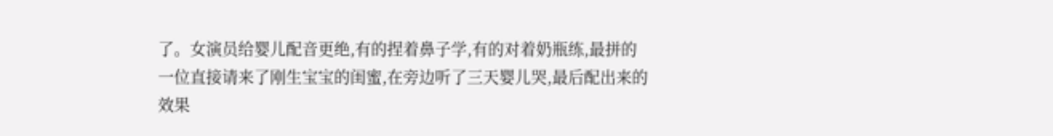了。女演员给婴儿配音更绝,有的捏着鼻子学,有的对着奶瓶练,最拼的一位直接请来了刚生宝宝的闺蜜,在旁边听了三天婴儿哭,最后配出来的效果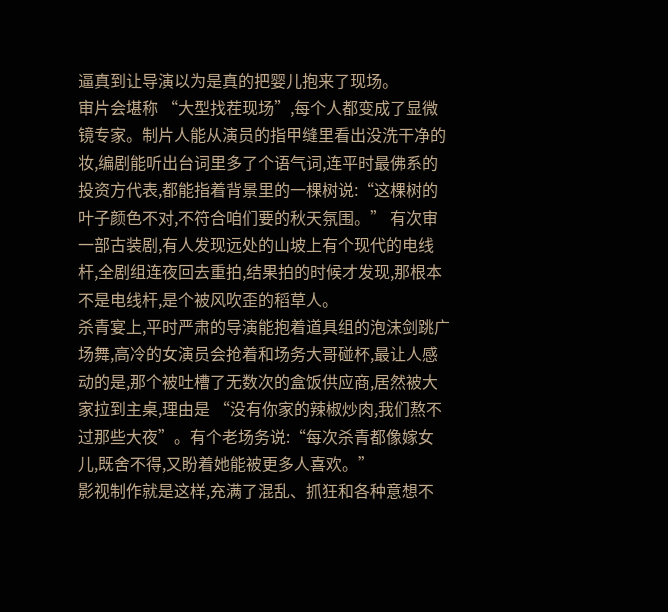逼真到让导演以为是真的把婴儿抱来了现场。
审片会堪称 “大型找茬现场”,每个人都变成了显微镜专家。制片人能从演员的指甲缝里看出没洗干净的妆,编剧能听出台词里多了个语气词,连平时最佛系的投资方代表,都能指着背景里的一棵树说:“这棵树的叶子颜色不对,不符合咱们要的秋天氛围。” 有次审一部古装剧,有人发现远处的山坡上有个现代的电线杆,全剧组连夜回去重拍,结果拍的时候才发现,那根本不是电线杆,是个被风吹歪的稻草人。
杀青宴上,平时严肃的导演能抱着道具组的泡沫剑跳广场舞,高冷的女演员会抢着和场务大哥碰杯,最让人感动的是,那个被吐槽了无数次的盒饭供应商,居然被大家拉到主桌,理由是 “没有你家的辣椒炒肉,我们熬不过那些大夜”。有个老场务说:“每次杀青都像嫁女儿,既舍不得,又盼着她能被更多人喜欢。”
影视制作就是这样,充满了混乱、抓狂和各种意想不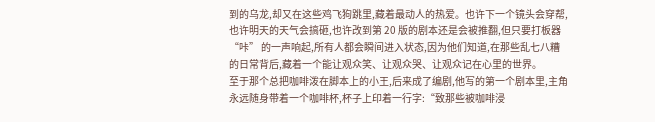到的乌龙,却又在这些鸡飞狗跳里,藏着最动人的热爱。也许下一个镜头会穿帮,也许明天的天气会搞砸,也许改到第 20 版的剧本还是会被推翻,但只要打板器 “咔” 的一声响起,所有人都会瞬间进入状态,因为他们知道,在那些乱七八糟的日常背后,藏着一个能让观众笑、让观众哭、让观众记在心里的世界。
至于那个总把咖啡泼在脚本上的小王,后来成了编剧,他写的第一个剧本里,主角永远随身带着一个咖啡杯,杯子上印着一行字:“致那些被咖啡浸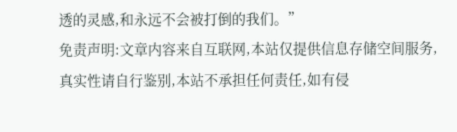透的灵感,和永远不会被打倒的我们。”
免责声明:文章内容来自互联网,本站仅提供信息存储空间服务,真实性请自行鉴别,本站不承担任何责任,如有侵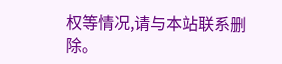权等情况,请与本站联系删除。